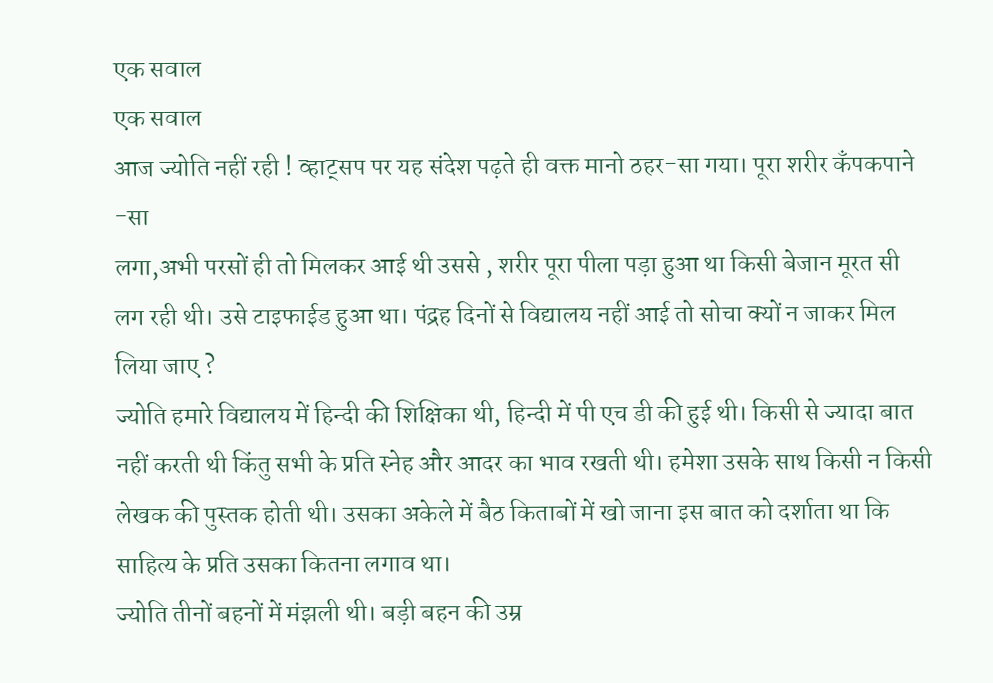एक सवाल
एक सवाल
आज ज्योति नहीं रही ! व्हाट्सप पर यह संदेश पढ़ते ही वक्त मानो ठहर-सा गया। पूरा शरीर कँपकपाने -सा
लगा,अभी परसों ही तो मिलकर आई थी उससे , शरीर पूरा पीला पड़ा हुआ था किसी बेजान मूरत सी लग रही थी। उसे टाइफाईड हुआ था। पंद्रह दिनों से विद्यालय नहीं आई तो सोचा क्यों न जाकर मिल लिया जाए ?
ज्योति हमारे विद्यालय में हिन्दी की शिक्षिका थी, हिन्दी में पी एच डी की हुई थी। किसी से ज्यादा बात नहीं करती थी किंतु सभी के प्रति स्नेह और आदर का भाव रखती थी। हमेशा उसके साथ किसी न किसी लेखक की पुस्तक होती थी। उसका अकेले में बैठ किताबों में खो जाना इस बात को दर्शाता था कि साहित्य के प्रति उसका कितना लगाव था।
ज्योति तीनों बहनों में मंझली थी। बड़ी बहन की उम्र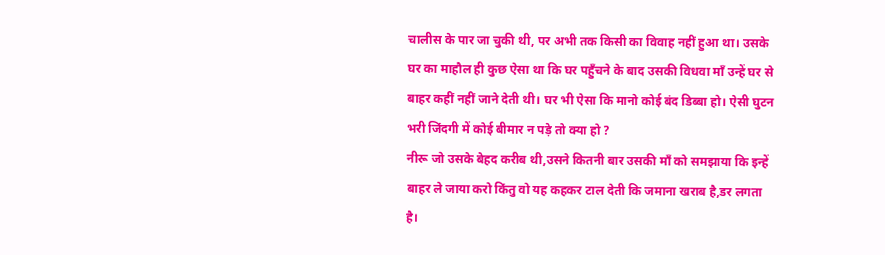चालीस के पार जा चुकी थी, पर अभी तक किसी का विवाह नहीं हुआ था। उसके घर का माहौल ही कुछ ऐसा था कि घर पहुँचने के बाद उसकी विधवा माँ उन्हें घर से बाहर कहीं नहीं जाने देती थी। घर भी ऐसा कि मानो कोई बंद डिब्बा हो। ऐसी घुटन भरी जिंदगी में कोई बीमार न पड़े तो क्या हो ?
नीरू जो उसके बेहद करीब थी,उसने कितनी बार उसकी माँ को समझाया कि इन्हें बाहर ले जाया करो किंतु वो यह कहकर टाल देती कि जमाना खराब है,डर लगता है।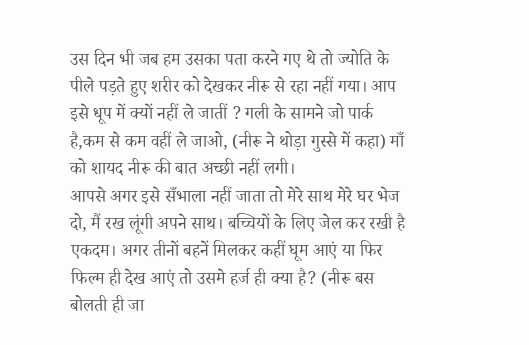उस दिन भी जब हम उसका पता करने गए थे तो ज्योति के पीले पड़ते हुए शरीर को देखकर नीरू से रहा नहीं गया। आप इसे धूप में क्यों नहीं ले जातीं ? गली के सामने जो पार्क है,कम से कम वहीं ले जाओ, (नीरू ने थोड़ा गुस्से में कहा) माँ को शायद नीरू की बात अच्छी नहीं लगी।
आपसे अगर इसे सँभाला नहीं जाता तो मेरे साथ मेरे घर भेज दो, मैं रख लूंगी अपने साथ। बच्चियों के लिए जेल कर रखी है एकदम। अगर तीनों बहनें मिलकर कहीं घूम आएं या फिर फिल्म ही देख आएं तो उसमे हर्ज ही क्या है? (नीरू बस बोलती ही जा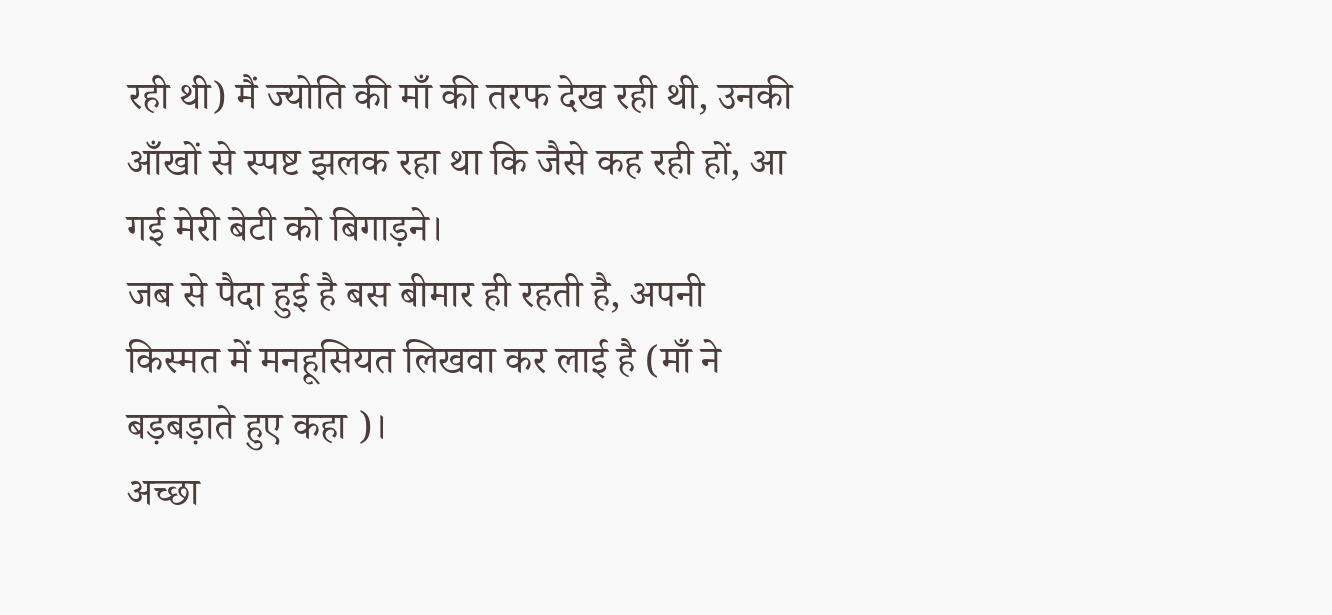रही थी) मैं ज्योति की माँ की तरफ देख रही थी, उनकी आँखों से स्पष्ट झलक रहा था कि जैसे कह रही हों, आ गई मेरी बेटी को बिगाड़ने।
जब से पैदा हुई है बस बीमार ही रहती है, अपनी किस्मत में मनहूसियत लिखवा कर लाई है (माँ ने बड़बड़ाते हुए कहा )।
अच्छा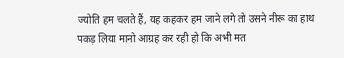ज्योति हम चलते हैं, यह कहकर हम जाने लगे तो उसने नीरू का हाथ पकड़ लिया मानो आग्रह कर रही हो कि अभी मत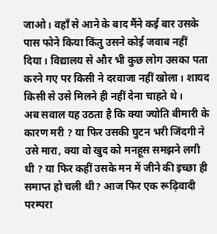जाओ। वहाँ से आने के बाद मैंने कई बार उसके पास फोने किया किंतु उसने कोई जवाब नहीं
दिया। विद्यालय से और भी कुछ लोग उसका पता करने गए पर किसी ने दरवाजा नहीं खोला। शायद किसी से उसे मिलने ही नहीं देना चाहते थे।
अब सवाल यह उठता है कि क्या ज्योति बीमारी के कारण मरी ? या फिर उसकी घुटन भरी जिंदगी ने उसे मारा, क्या वो खुद को मनहूस समझने लगी थी ? या फिर कहीं उसके मन में जीने की इच्छा ही समाप्त हो चली थी? आज फिर एक रूढ़िवादी परम्परा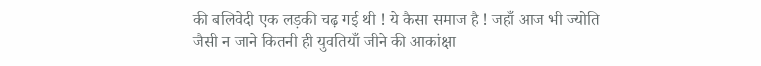की बलिवेदी एक लड़की चढ़ गई थी ! ये कैसा समाज है ! जहाँ आज भी ज्योति जैसी न जाने कितनी ही युवतियाँ जीने की आकांक्षा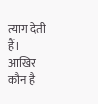त्याग देती हैं।
आखिर कौन है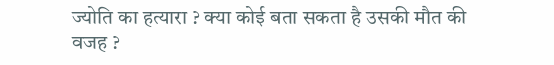ज्योति का हत्यारा ? क्या कोई बता सकता है उसकी मौत की वजह ?